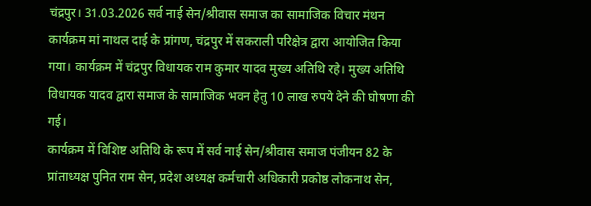चंद्रपुर। 31.03.2026 सर्व नाई सेन/श्रीवास समाज का सामाजिक विचार मंथन कार्यक्रम मां नाथल दाई के प्रांगण, चंद्रपुर में सकराली परिक्षेत्र द्वारा आयोजित किया गया। कार्यक्रम में चंद्रपुर विधायक राम कुमार यादव मुख्य अतिथि रहे। मुख्य अतिथि विधायक यादव द्वारा समाज के सामाजिक भवन हेतु 10 लाख रुपये देने की घोषणा की गई।
कार्यक्रम में विशिष्ट अतिथि के रूप में सर्व नाई सेन/श्रीवास समाज पंजीयन 82 के प्रांताध्यक्ष पुनित राम सेन, प्रदेश अध्यक्ष कर्मचारी अधिकारी प्रकोष्ठ लोकनाथ सेन,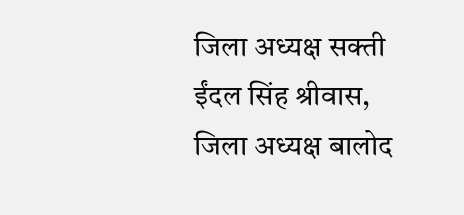जिला अध्यक्ष सक्ती ईंदल सिंह श्रीवास, जिला अध्यक्ष बालोद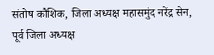संतोष कौशिक, जिला अध्यक्ष महासमुंद नरेंद्र सेन, पूर्व जिला अध्यक्ष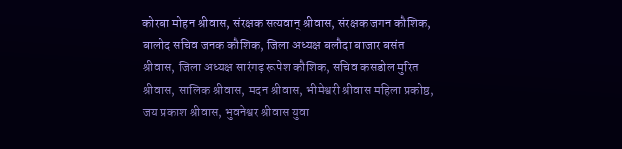कोरबा मोहन श्रीवास, संरक्षक सत्यवान् श्रीवास, संरक्षक जगन कौशिक, बालोद सचिव जनक कौशिक, जिला अध्यक्ष बलौदा बाजार बसंत श्रीवास, जिला अध्यक्ष सारंगढ़ रूपेश कौशिक, सचिव कसडोल मुरित श्रीवास, सालिक श्रीवास, मदन श्रीवास, भीमेश्वरी श्रीवास महिला प्रकोष्ठ, जय प्रकाश श्रीवास, भुवनेश्वर श्रीवास युवा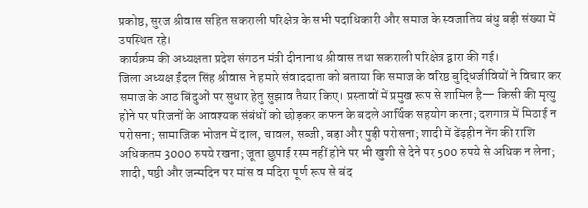प्रकोष्ठ, सुरज श्रीवास सहित सकराली परिक्षेत्र के सभी पदाधिकारी और समाज के स्वजातिय बंधु बड़ी संख्या में उपस्थित रहे।
कार्यक्रम की अध्यक्षता प्रदेश संगठन मंत्री दीनानाथ श्रीवास तथा सकराली परिक्षेत्र द्वारा की गई।
जिला अध्यक्ष ईंदल सिंह श्रीवास ने हमारे संवाददाता को बताया कि समाज के वरिष्ठ बुद्धिजीवियों ने विचार कर समाज के आठ बिंदुओं पर सुधार हेतु सुझाव तैयार किए। प्रस्तावों में प्रमुख रूप से शामिल है— किसी की मृत्यु होने पर परिजनों के आवश्यक संबंधों को छोड़कर कफन के बदले आर्थिक सहयोग करना; दशगात्र में मिठाई न परोसना; सामाजिक भोजन में दाल, चावल, सब्जी, बड़ा और पुड़ी परोसना; शादी में ढेंढ़हीन नेंग की राशि अधिकतम 3000 रुपये रखना; जूता छुपाई रस्म नहीं होने पर भी खुशी से देने पर 500 रुपये से अधिक न लेना; शादी, षष्ठी और जन्मदिन पर मांस व मदिरा पूर्ण रूप से बंद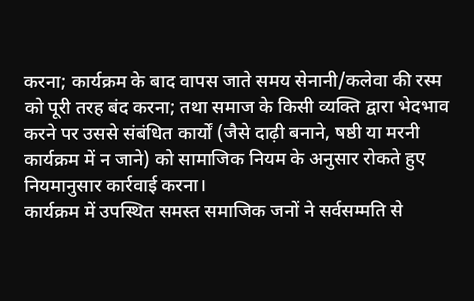करना; कार्यक्रम के बाद वापस जाते समय सेनानी/कलेवा की रस्म को पूरी तरह बंद करना; तथा समाज के किसी व्यक्ति द्वारा भेदभाव करने पर उससे संबंधित कार्यों (जैसे दाढ़ी बनाने, षष्ठी या मरनी कार्यक्रम में न जाने) को सामाजिक नियम के अनुसार रोकते हुए नियमानुसार कार्रवाई करना।
कार्यक्रम में उपस्थित समस्त समाजिक जनों ने सर्वसम्मति से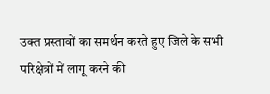उक्त प्रस्तावों का समर्थन करते हुए जिले के सभी परिक्षेत्रों में लागू करने की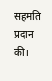सहमति प्रदान की।